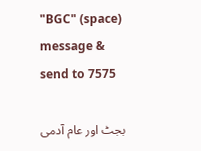"BGC" (space) message & send to 7575

بجٹ اور عام آدمی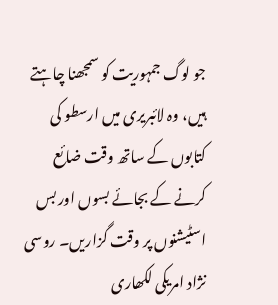جو لوگ جمہوریت کو سمجھنا چاہتے ہیں، وہ لائبریری میں ارسطو کی کتابوں کے ساتھ وقت ضائع کرنے کے بجائے بسوں اور بس اسٹیشنوں پر وقت گزاریں۔ روسی نژاد امریکی لکھاری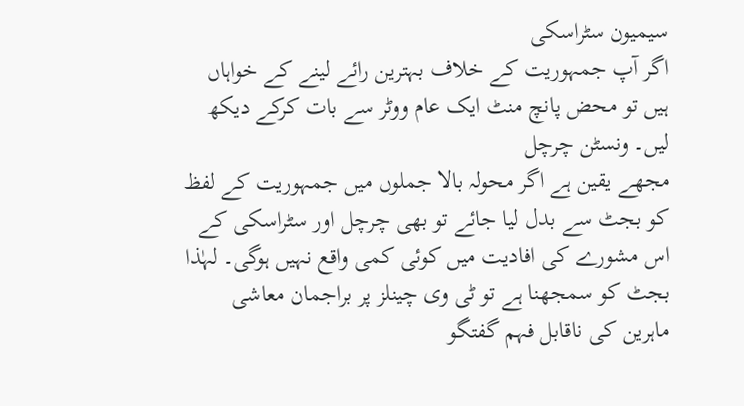سیمیون سٹراسکی
اگر آپ جمہوریت کے خلاف بہترین رائے لینے کے خواہاں ہیں تو محض پانچ منٹ ایک عام ووٹر سے بات کرکے دیکھ لیں۔ ونسٹن چرچل
مجھے یقین ہے اگر محولہ بالا جملوں میں جمہوریت کے لفظ کو بجٹ سے بدل لیا جائے تو بھی چرچل اور سٹراسکی کے اس مشورے کی افادیت میں کوئی کمی واقع نہیں ہوگی۔ لہٰذا بجٹ کو سمجھنا ہے تو ٹی وی چینلز پر براجمان معاشی ماہرین کی ناقابل فہم گفتگو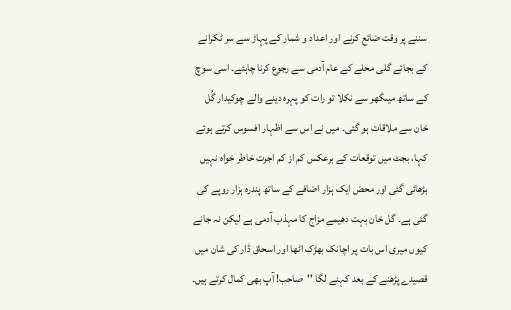سننے پر وقت ضائع کرنے اور اعداد و شمار کے پہاڑ سے سر ٹکرانے کے بجائے گلی محلے کے عام آدمی سے رجوع کرنا چاہئے۔ اسی سوچ کے ساتھ میںگھر سے نکلا تو رات کو پہرہ دینے والے چوکیدار گُل خان سے ملاقات ہو گئی۔ میں نے اس سے اظہار افسوس کرتے ہوئے کہا، بجٹ میں توقعات کے برعکس کم از کم اجرت خاطر خواہ نہیں بڑھائی گئی اور محض ایک ہزار اضافے کے ساتھ پندرہ ہزار روپے کی گئی ہے۔ گل خان بہت دھیمے مزاج کا مہذب آدمی ہے لیکن نہ جانے کیوں میری اس بات پر اچانک بھڑک اٹھا اور اسحاق ڈار کی شان میں قصیدے پڑھنے کے بعد کہنے لگا ''صاحب! آپ بھی کمال کرتے ہیں۔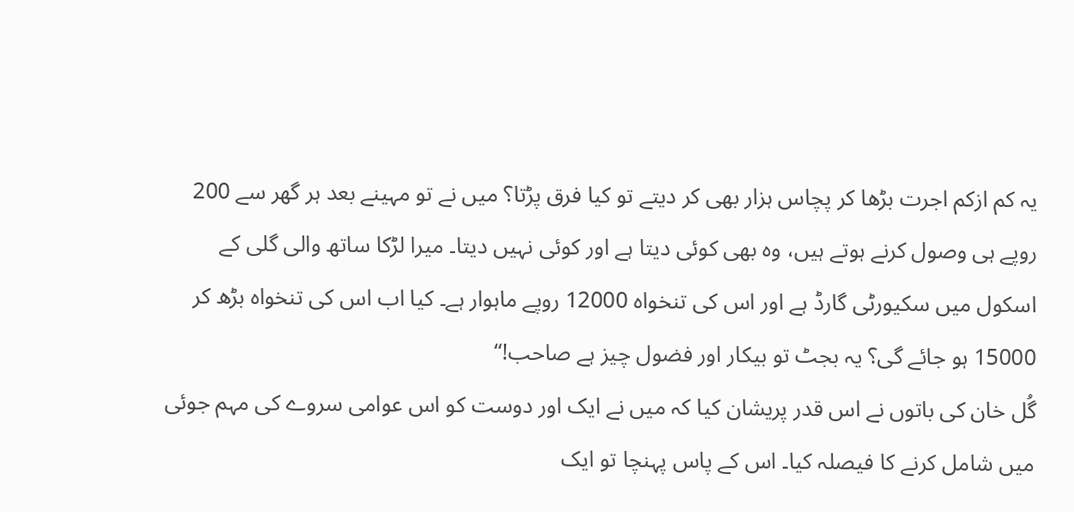یہ کم ازکم اجرت بڑھا کر پچاس ہزار بھی کر دیتے تو کیا فرق پڑتا؟ میں نے تو مہینے بعد ہر گھر سے 200 روپے ہی وصول کرنے ہوتے ہیں، وہ بھی کوئی دیتا ہے اور کوئی نہیں دیتا۔ میرا لڑکا ساتھ والی گلی کے اسکول میں سکیورٹی گارڈ ہے اور اس کی تنخواہ 12000 روپے ماہوار ہے۔ کیا اب اس کی تنخواہ بڑھ کر 15000 ہو جائے گی؟ یہ بجٹ تو بیکار اور فضول چیز ہے صاحب!‘‘
گُل خان کی باتوں نے اس قدر پریشان کیا کہ میں نے ایک اور دوست کو اس عوامی سروے کی مہم جوئی میں شامل کرنے کا فیصلہ کیا۔ اس کے پاس پہنچا تو ایک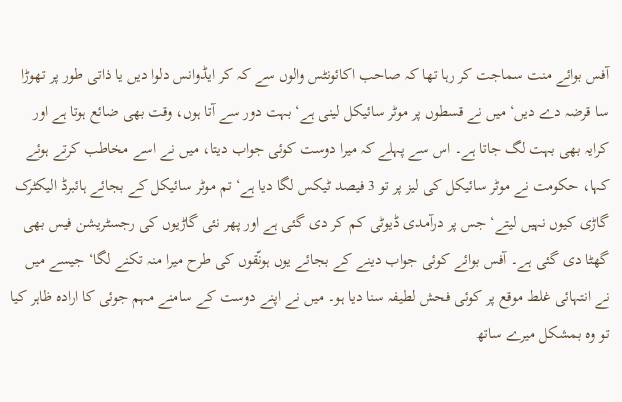آفس بوائے منت سماجت کر رہا تھا کہ صاحب اکائونٹس والوں سے کہ کر ایڈوانس دلوا دیں یا ذاتی طور پر تھوڑا سا قرضہ دے دیں‘ میں نے قسطوں پر موٹر سائیکل لینی ہے‘ بہت دور سے آتا ہوں، وقت بھی ضائع ہوتا ہے اور کرایہ بھی بہت لگ جاتا ہے۔ اس سے پہلے کہ میرا دوست کوئی جواب دیتا، میں نے اسے مخاطب کرتے ہوئے کہا، حکومت نے موٹر سائیکل کی لیز پر تو 3 فیصد ٹیکس لگا دیا ہے‘ تم موٹر سائیکل کے بجائے ہائبرڈ الیکٹرک گاڑی کیوں نہیں لیتے‘ جس پر درآمدی ڈیوٹی کم کر دی گئی ہے اور پھر نئی گاڑیوں کی رجسٹریشن فیس بھی گھٹا دی گئی ہے۔ آفس بوائے کوئی جواب دینے کے بجائے یوں ہونّقوں کی طرح میرا منہ تکنے لگا‘ جیسے میں نے انتہائی غلط موقع پر کوئی فحش لطیفہ سنا دیا ہو۔ میں نے اپنے دوست کے سامنے مہم جوئی کا ارادہ ظاہر کیا تو وہ بمشکل میرے ساتھ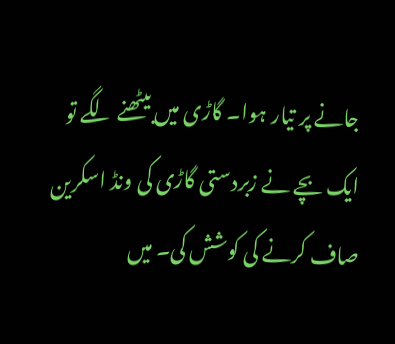جانے پر تیار ہوا۔ گاڑی میں بیٹھنے لگے تو ایک بچے نے زبردستی گاڑی کی ونڈ اسکرین صاف کرنے کی کوشش کی۔ میں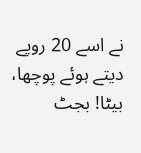نے اسے 20 روپے دیتے ہوئے پوچھا، بیٹا! بجٹ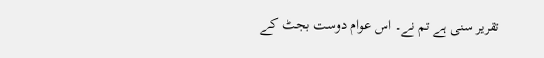تقریر سنی ہے تم نے۔ اس عوام دوست بجٹ کے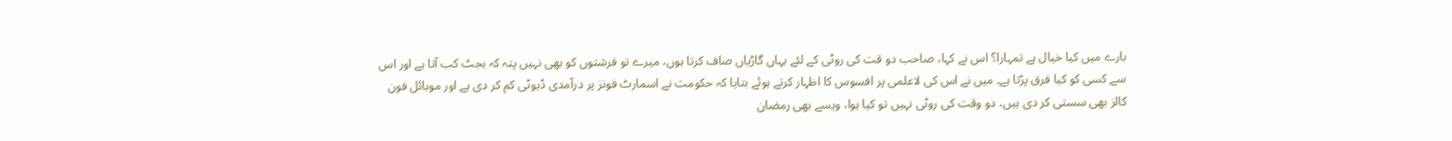بارے میں کیا خیال ہے تمہارا؟ اس نے کہا، صاحب دو قت کی روٹی کے لئے یہاں گاڑیاں صاف کرتا ہوں، میرے تو فرشتوں کو بھی نہیں پتہ کہ بجٹ کب آتا ہے اور اس سے کسی کو کیا فرق پڑتا ہے۔ میں نے اس کی لاعلمی پر افسوس کا اظہار کرتے ہوئے بتایا کہ حکومت نے اسمارٹ فونز پر درآمدی ڈیوٹی کم کر دی ہے اور موبائل فون کالز بھی سستی کر دی ہیں، دو وقت کی روٹی نہیں تو کیا ہوا، ویسے بھی رمضان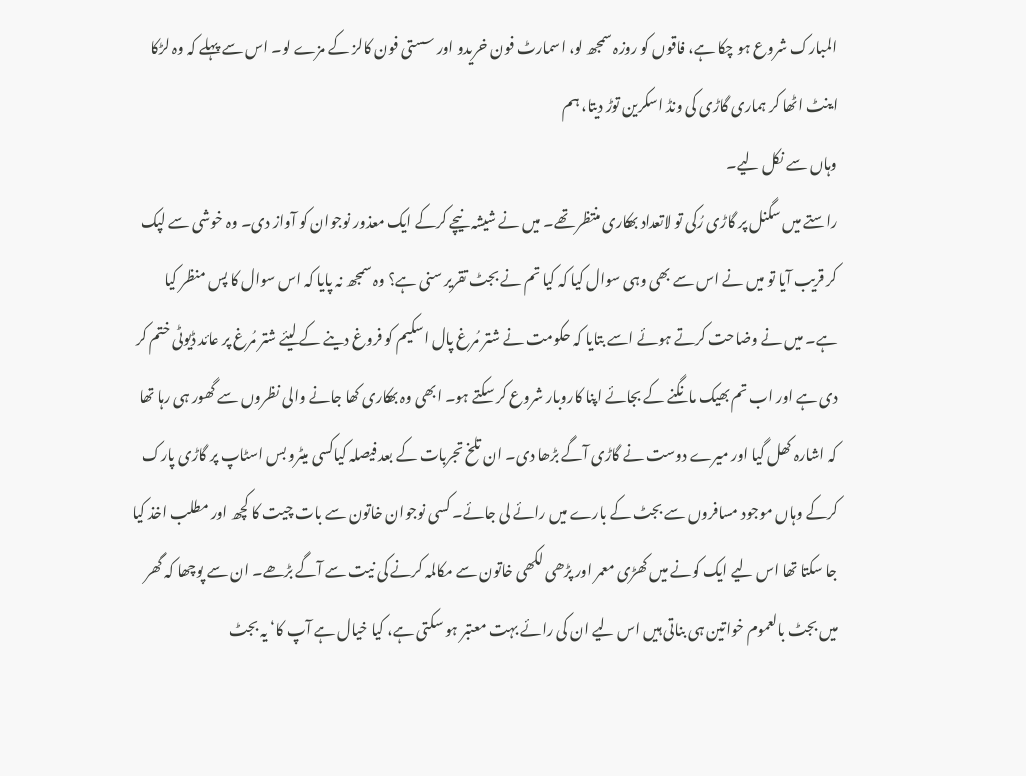المبارک شروع ہو چکا ہے، فاقوں کو روزہ سمجھ لو، اسمارٹ فون خریدو اور سستی فون کالز کے مزے لو۔ اس سے پہلے کہ وہ لڑکا اینٹ اٹھا کر ہماری گاڑی کی ونڈ اسکرین توڑ دیتا، ہم
وہاں سے نکل لیے۔
راستے میں سگنل پر گاڑی رُکی تو لاتعداد بھکاری منتظر تھے۔ میں نے شیشہ نیچے کرکے ایک معذور نوجوان کو آواز دی۔ وہ خوشی سے لپک کر قریب آیا تو میں نے اس سے بھی وہی سوال کیا کہ کیا تم نے بجٹ تقریر سنی ہے؟ وہ سمجھ نہ پایا کہ اس سوال کا پس منظر کیا ہے۔ میں نے وضاحت کرتے ہوئے اسے بتایا کہ حکومت نے شتر مُرغ پال اسکیم کو فروغ دینے کے لیئے شتر مُرغ پر عائد ڈیوٹی ختم کر دی ہے اور اب تم بھیک مانگنے کے بجائے اپنا کاروبار شروع کر سکتے ہو۔ ابھی وہ بھکاری کھا جانے والی نظروں سے گھور ہی رہا تھا کہ اشارہ کھل گیا اور میرے دوست نے گاڑی آگے بڑھا دی۔ ان تلخ تجربات کے بعد فیصلہ کیاکسی میٹرو بس اسٹاپ پر گاڑی پارک کرکے وہاں موجود مسافروں سے بجٹ کے بارے میں رائے لی جائے۔ کسی نوجوان خاتون سے بات چیت کا کچھ اور مطلب اخذ کیا جا سکتا تھا اس لیے ایک کونے میں کھڑی معمر اور پڑھی لکھی خاتون سے مکالمہ کرنے کی نیت سے آگے بڑھے۔ ان سے پوچھا کہ گھر میں بجٹ بالعموم خواتین ہی بناتی ہیں اس لیے ان کی رائے بہت معتبر ہو سکتی ہے، کیا خیال ہے آپ کا‘ یہ بجٹ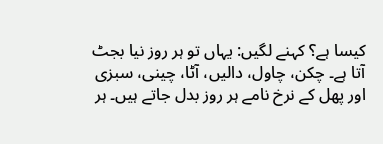کیسا ہے؟ کہنے لگیں: یہاں تو ہر روز نیا بجٹ آتا ہے۔ چکن، چاول، دالیں، آٹا، چینی، سبزی اور پھل کے نرخ نامے ہر روز بدل جاتے ہیں۔ ہر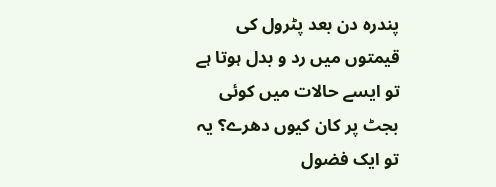پندرہ دن بعد پٹرول کی قیمتوں میں رد و بدل ہوتا ہے تو ایسے حالات میں کوئی بجٹ پر کان کیوں دھرے؟ یہ تو ایک فضول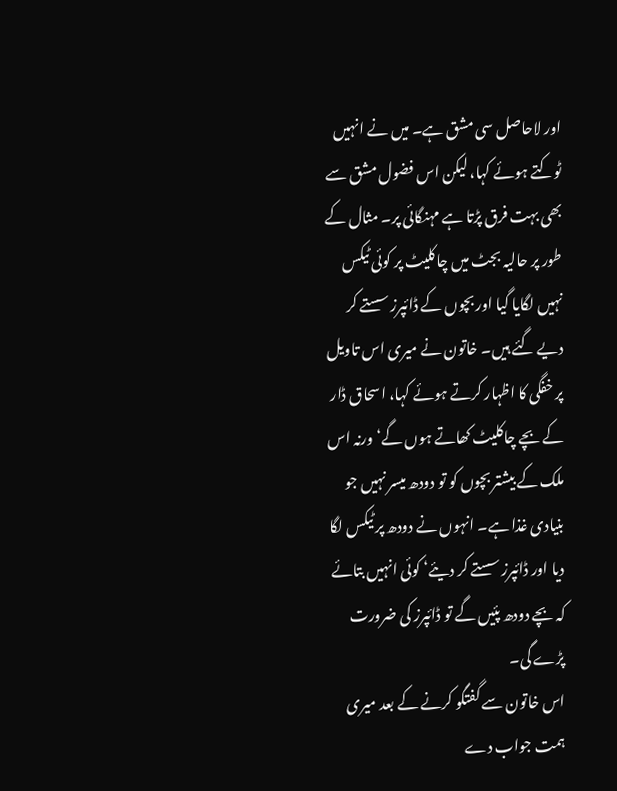اور لاحاصل سی مشق ہے۔ میں نے انہیں ٹوکتے ہوئے کہا، لیکن اس فضول مشق سے بھی بہت فرق پڑتا ہے مہنگائی پر۔ مثال کے طور پر حالیہ بجٹ میں چاکلیٹ پر کوئی ٹیکس نہیں لگایا گیا اور بچوں کے ڈائپرز سستے کر دیے گئے ہیں۔ خاتون نے میری اس تاویل پر خفگی کا اظہار کرتے ہوئے کہا، اسحاق ڈار کے بچے چاکلیٹ کھاتے ہوں گے‘ ورنہ اس ملک کے بیشتر بچوں کو تو دودھ میسر نہیں جو بنیادی غذا ہے۔ انہوں نے دودھ پر ٹیکس لگا دیا اور ڈائپرز سستے کر دیئے‘ کوئی انہیں بتائے کہ بچے دودھ پئیں گے تو ڈائپرز کی ضرورت پڑے گی۔
اس خاتون سے گفتگو کرنے کے بعد میری ہمت جواب دے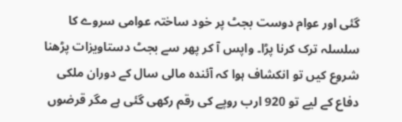گئی اور عوام دوست بجٹ پر خود ساختہ عوامی سروے کا سلسلہ ترک کرنا پڑا۔ واپس آ کر پھر سے بجٹ دستاویزات پڑھنا شروع کیں تو انکشاف ہوا کہ آئندہ مالی سال کے دوران ملکی دفاع کے لیے تو 920 ارب روپے کی رقم رکھی گئی ہے مگر قرضوں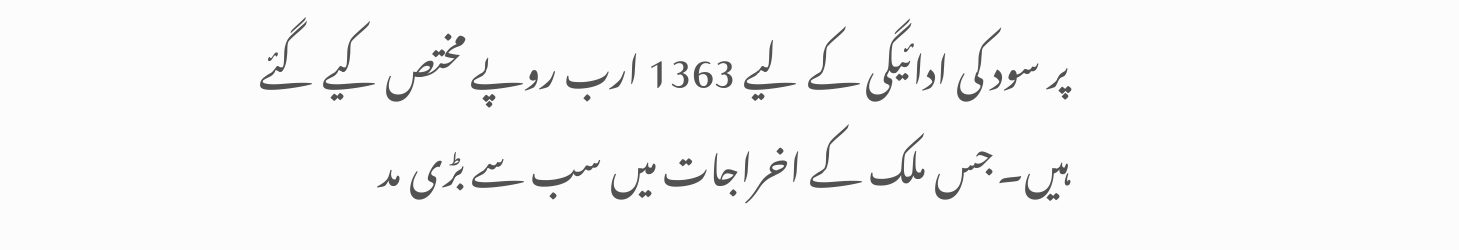پر سود کی ادائیگی کے لیے 1363 ارب روپے مختص کیے گئے ہیں۔ جس ملک کے اخراجات میں سب سے بڑی مد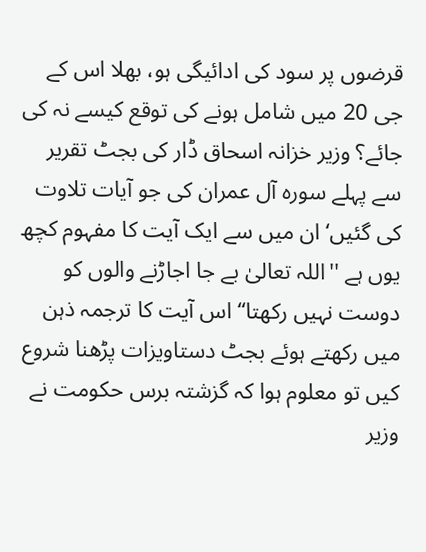قرضوں پر سود کی ادائیگی ہو، بھلا اس کے جی 20 میں شامل ہونے کی توقع کیسے نہ کی جائے؟ وزیر خزانہ اسحاق ڈار کی بجٹ تقریر سے پہلے سورہ آل عمران کی جو آیات تلاوت کی گئیں‘ ان میں سے ایک آیت کا مفہوم کچھ یوں ہے ''اللہ تعالیٰ بے جا اجاڑنے والوں کو دوست نہیں رکھتا‘‘ اس آیت کا ترجمہ ذہن میں رکھتے ہوئے بجٹ دستاویزات پڑھنا شروع کیں تو معلوم ہوا کہ گزشتہ برس حکومت نے وزیر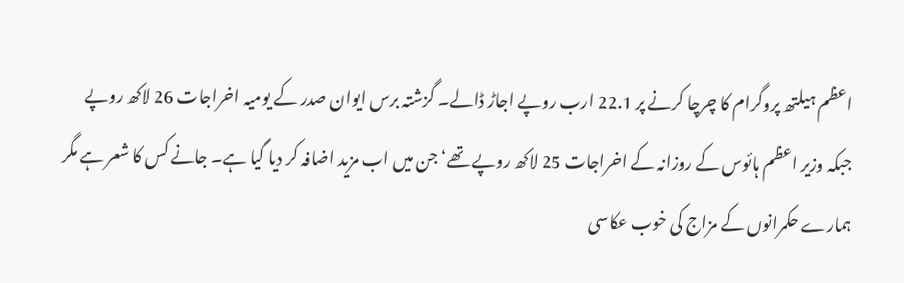اعظم ہیلتھ پروگرام کا چرچا کرنے پر 22.1 ارب روپے اجاڑ ڈالے۔ گزشتہ برس ایوان صدر کے یومیہ اخراجات 26 لاکھ روپے جبکہ وزیر اعظم ہائوس کے روزانہ کے اخراجات 25 لاکھ روپے تھے‘ جن میں اب مزید اضافہ کر دیا گیا ہے۔ جانے کس کا شعر ہے مگر ہمارے حکمرانوں کے مزاج کی خوب عکاسی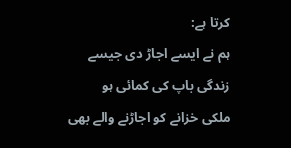کرتا ہے:
ہم نے ایسے اجاڑ دی جیسے
زندگی باپ کی کمائی ہو
ملکی خزانے کو اجاڑنے والے بھی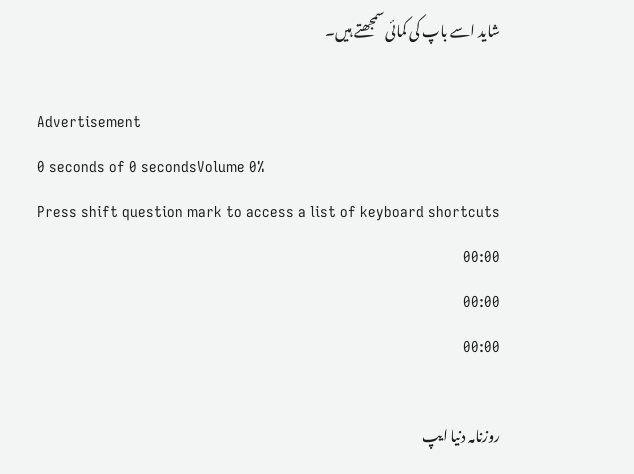شاید اسے باپ کی کمائی سمجھتے ہیں۔

Advertisement
0 seconds of 0 secondsVolume 0%
Press shift question mark to access a list of keyboard shortcuts
00:00
00:00
00:00

روزنامہ دنیا ایپ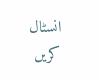انسٹال کریں